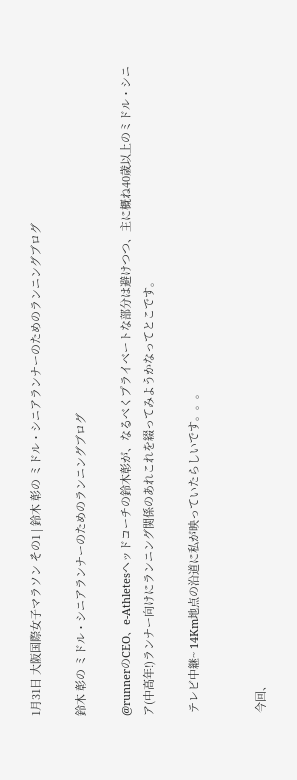1月31日 大阪国際女子マラソン その1 | 鈴木 彰の ミドル・シニアランナーのためのランニングブログ

鈴木 彰の ミドル・シニアランナーのためのランニングブログ

@runnerのCEO、e-Athletesヘッドコーチの鈴木彰が、なるべくプライベートな部分は避けつつ、主に概ね40歳以上のミドル・シニア(中高年!)ランナー向けにランニング関係のあれこれを綴ってみようかなってとこです。

 テレビ中継~ 14Km地点の沿道に私が映っていたらしいです。。。


 今回、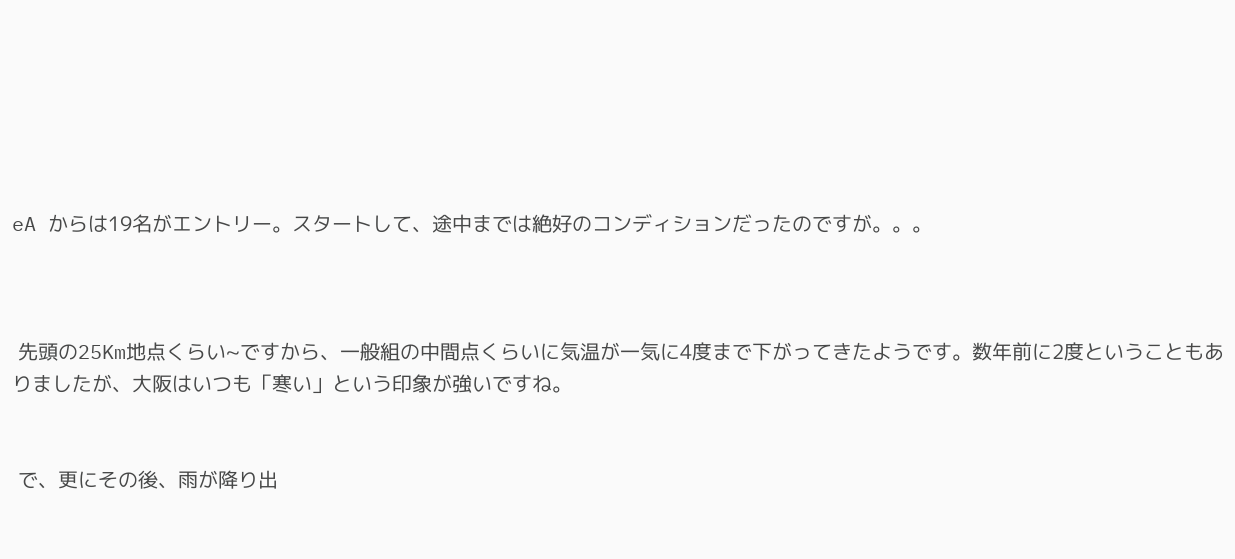eA からは19名がエントリー。スタートして、途中までは絶好のコンディションだったのですが。。。



 先頭の25Km地点くらい~ですから、一般組の中間点くらいに気温が一気に4度まで下がってきたようです。数年前に2度ということもありましたが、大阪はいつも「寒い」という印象が強いですね。


 で、更にその後、雨が降り出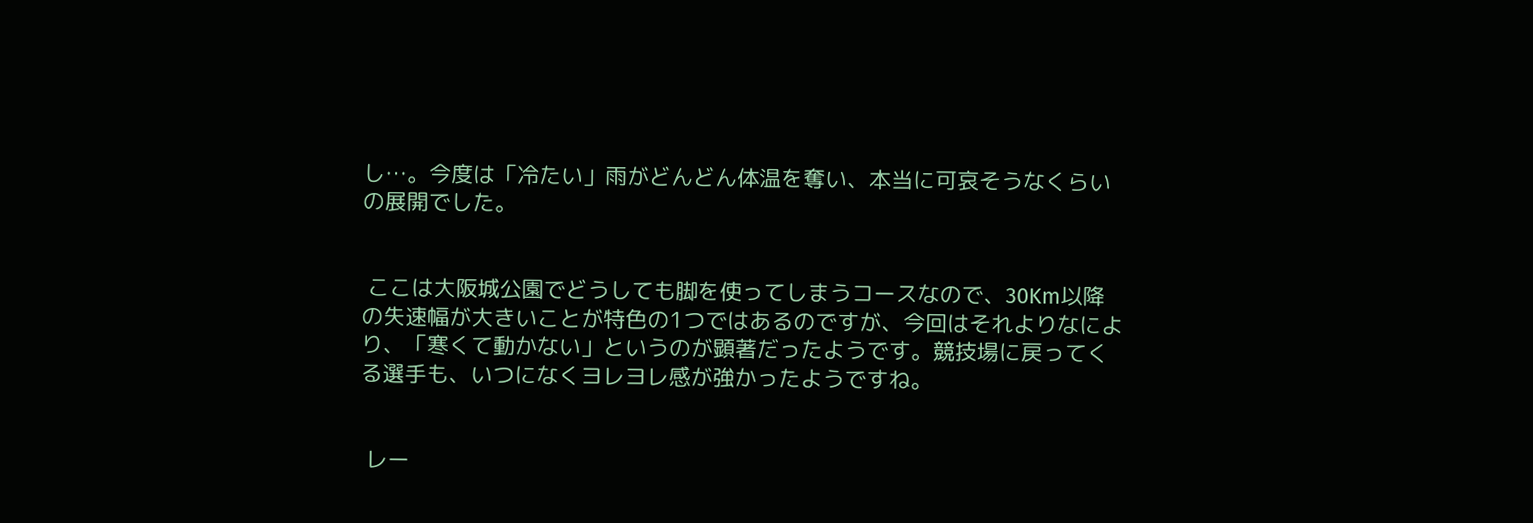し…。今度は「冷たい」雨がどんどん体温を奪い、本当に可哀そうなくらいの展開でした。


 ここは大阪城公園でどうしても脚を使ってしまうコースなので、30Km以降の失速幅が大きいことが特色の1つではあるのですが、今回はそれよりなにより、「寒くて動かない」というのが顕著だったようです。競技場に戻ってくる選手も、いつになくヨレヨレ感が強かったようですね。


 レー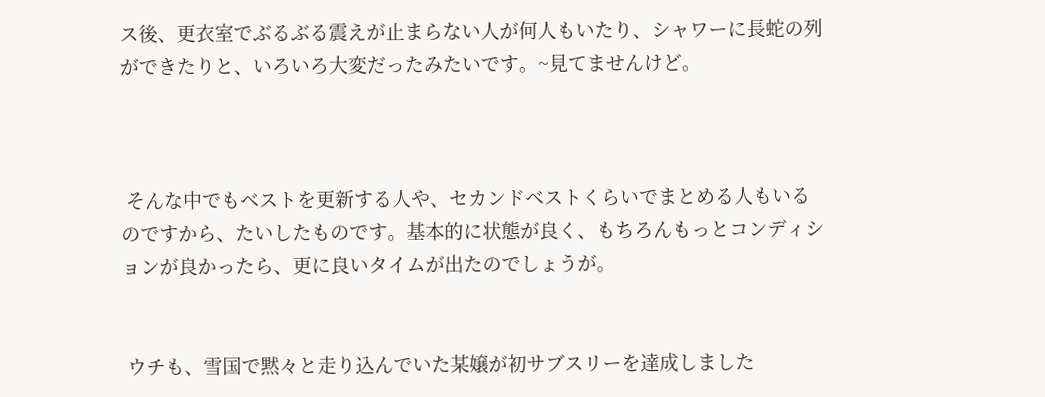ス後、更衣室でぶるぶる震えが止まらない人が何人もいたり、シャワーに長蛇の列ができたりと、いろいろ大変だったみたいです。~見てませんけど。



 そんな中でもベストを更新する人や、セカンドベストくらいでまとめる人もいるのですから、たいしたものです。基本的に状態が良く、もちろんもっとコンディションが良かったら、更に良いタイムが出たのでしょうが。


 ウチも、雪国で黙々と走り込んでいた某嬢が初サブスリーを達成しました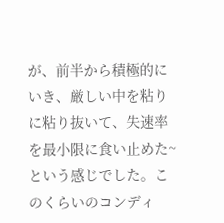が、前半から積極的にいき、厳しい中を粘りに粘り抜いて、失速率を最小限に食い止めた~という感じでした。このくらいのコンディ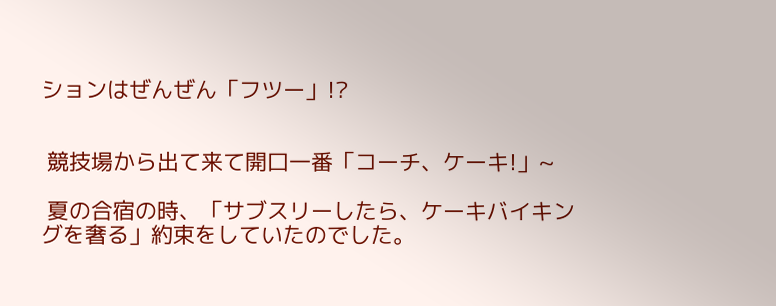ションはぜんぜん「フツー」!?


 競技場から出て来て開口一番「コーチ、ケーキ!」~

 夏の合宿の時、「サブスリーしたら、ケーキバイキングを奢る」約束をしていたのでした。